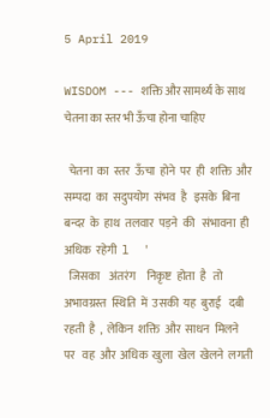5 April 2019

WISDOM --- शक्ति और सामर्थ्य के साथ चेतना का स्तर भी ऊँचा होना चाहिए

  चेतना  का  स्तर  ऊँचा  होने  पर  ही  शक्ति  और  सम्पदा  का  सदुपयोग  संभव  है   इसके  बिना  बन्दर  के  हाथ  तलवार  पड़ने  की   संभावना  ही  अधिक  रहेगी  l  '
  जिसका    अंतरंग     निकृष्ट  होता  है   तो  अभावग्रस्त  स्थिति  में  उसकी  यह  बुराई   दबी   रहती  है  ,  लेकिन  शक्ति  और  साधन  मिलने  पर   वह  और  अधिक  खुला  खेल  खेलने  लगती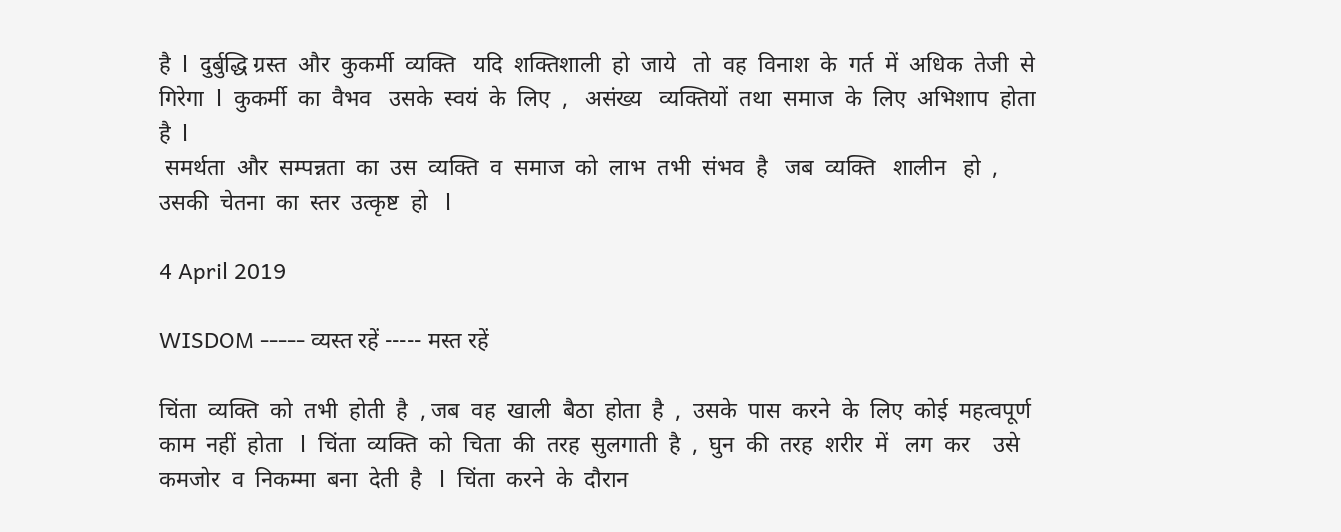है  l  दुर्बुद्धि ग्रस्त  और  कुकर्मी  व्यक्ति   यदि  शक्तिशाली  हो  जाये   तो  वह  विनाश  के  गर्त  में  अधिक  तेजी  से  गिरेगा  l  कुकर्मी  का  वैभव   उसके  स्वयं  के  लिए  ,   असंख्य   व्यक्तियों  तथा  समाज  के  लिए  अभिशाप  होता  है  l
 समर्थता  और  सम्पन्नता  का  उस  व्यक्ति  व  समाज  को  लाभ  तभी  संभव  है   जब  व्यक्ति   शालीन   हो  ,  उसकी  चेतना  का  स्तर  उत्कृष्ट  हो   l

4 April 2019

WISDOM ----- व्यस्त रहें ----- मस्त रहें

चिंता  व्यक्ति  को  तभी  होती  है  , जब  वह  खाली  बैठा  होता  है  ,  उसके  पास  करने  के  लिए  कोई  महत्वपूर्ण  काम  नहीं  होता   l  चिंता  व्यक्ति  को  चिता  की  तरह  सुलगाती  है  ,  घुन  की  तरह  शरीर  में   लग  कर    उसे  कमजोर  व  निकम्मा  बना  देती  है   l  चिंता  करने  के  दौरान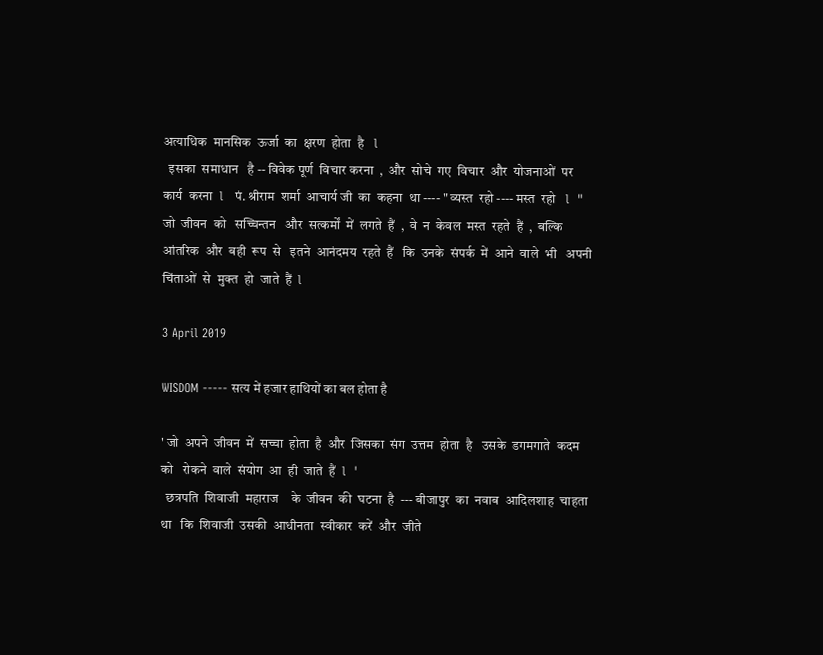अत्याधिक  मानसिक  ऊर्जा  का  क्षरण  होता  है   l
  इसका  समाधान   है -- विवेक पूर्ण  विचार करना  ,  और  सोचे  गए  विचार  और  योजनाओं  पर  कार्य  करना  l   पं. श्रीराम  शर्मा  आचार्य जी  का  कहना  था ---- " व्यस्त  रहो ---- मस्त  रहो   l  "
जो  जीवन  को   सच्चिन्तन   और  सत्कर्मों  में  लगते  हैं  ,  वे  न  केवल  मस्त  रहते  हैं  ,  बल्कि  आंतरिक  और  बही  रूप  से   इतने  आनंदमय  रहते  हैं   कि  उनके  संपर्क  में  आने  वाले  भी   अपनी  चिंताओं  से  मुक्त  हो  जाते  हैं  l

3 April 2019

WISDOM ----- सत्य में हजार हाथियों का बल होता है

' जो  अपने  जीवन  में  सच्चा  होता  है  और  जिसका  संग  उत्तम  होता  है   उसके  डगमगाते  कदम  को   रोकने  वाले  संयोग  आ  ही  जाते  हैं  l  '
  छत्रपति  शिवाजी  महाराज    के  जीवन  की  घटना  है  --- बीजापुर  का  नवाब  आदिलशाह  चाहता  था   कि  शिवाजी  उसकी  आधीनता  स्वीकार  करें  और  जीते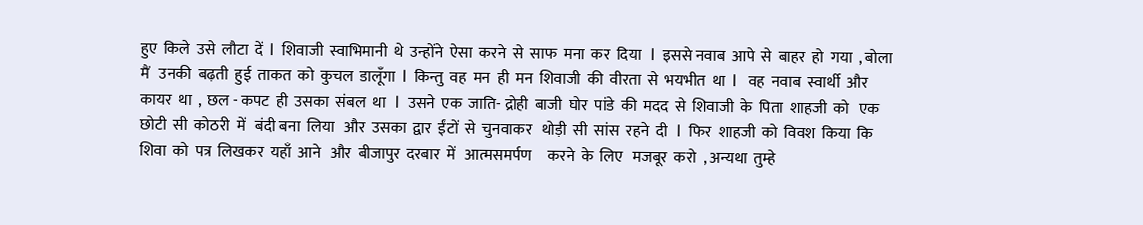हुए  किले  उसे  लौटा  दें  l  शिवाजी  स्वाभिमानी  थे  उन्होंने  ऐसा  करने  से  साफ  मना  कर  दिया   l  इससे नवाब  आपे  से  बाहर  हो  गया  , बोला  मैं   उनकी  बढ़ती  हुई  ताकत  को  कुचल  डालूँगा  l  किन्तु  वह  मन  ही  मन  शिवाजी  की  वीरता  से  भयभीत  था  l   वह  नवाब  स्वार्थी  और  कायर  था  ,  छल - कपट  ही  उसका  संबल  था   l  उसने  एक  जाति- द्रोही  बाजी  घोर  पांडे  की  मदद  से  शिवाजी  के  पिता  शाहजी  को   एक  छोटी  सी  कोठरी  में   बंदी बना  लिया   और  उसका  द्वार  ईंटों  से  चुनवाकर   थोड़ी  सी  सांस  रहने  दी   l  फिर  शाहजी  को  विवश  किया  कि  शिवा  को  पत्र  लिखकर  यहाँ  आने   और  बीजापुर  दरबार  में   आत्मसमर्पण     करने  के  लिए   मजबूर  करो  , अन्यथा  तुम्हे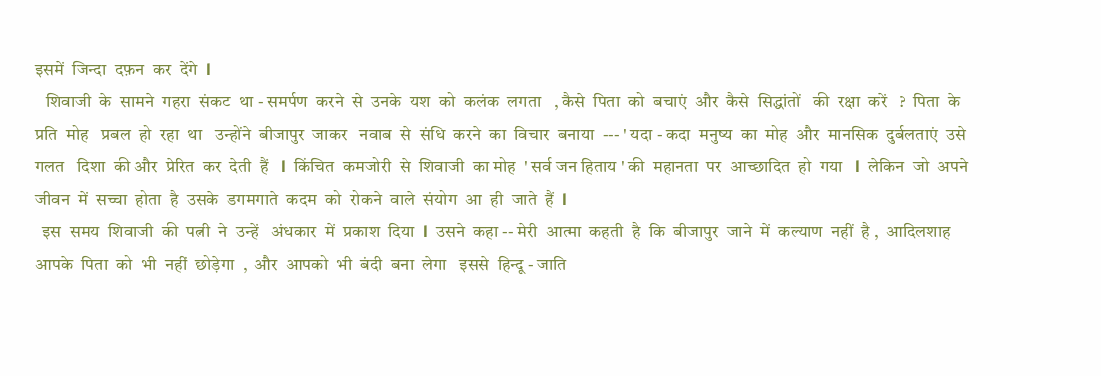इसमें  जिन्दा  दफ़न  कर  देंगे  l
   शिवाजी  के  सामने  गहरा  संकट  था - समर्पण  करने  से  उनके  यश  को  कलंक  लगता   , कैसे  पिता  को  बचाएं  और  कैसे  सिद्धांतों   की  रक्षा  करें   ?  पिता  के  प्रति  मोह   प्रबल  हो  रहा  था   उन्होंने  बीजापुर  जाकर   नवाब  से  संधि  करने  का  विचार  बनाया  --- ' यदा - कदा  मनुष्य  का  मोह  और  मानसिक  दुर्बलताएं  उसे  गलत   दिशा  की और  प्रेरित  कर  देती  हैं   l  किंचित  कमजोरी  से  शिवाजी  का मोह  ' सर्व जन हिताय ' की  महानता  पर  आच्छादित  हो  गया   l  लेकिन  जो  अपने  जीवन  में  सच्चा  होता  है  उसके  डगमगाते  कदम  को  रोकने  वाले  संयोग  आ  ही  जाते  हैं  l
  इस  समय  शिवाजी  की  पत्नी  ने  उन्हें   अंधकार  में  प्रकाश  दिया  l  उसने  कहा -- मेरी  आत्मा  कहती  है  कि  बीजापुर  जाने  में  कल्याण  नहीं  है ,  आदिलशाह  आपके  पिता  को  भी  नहीं  छोड़ेगा  ,  और  आपको  भी  बंदी  बना  लेगा   इससे  हिन्दू - जाति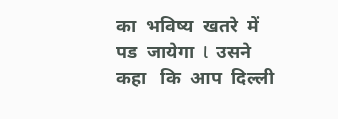का  भविष्य  खतरे  में  पड  जायेगा  l  उसने  कहा   कि  आप  दिल्ली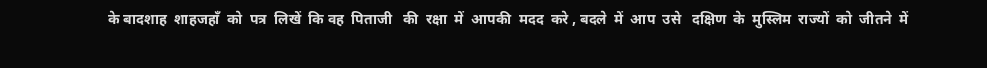के बादशाह  शाहजहाँ  को  पत्र  लिखें  कि वह  पिताजी   की  रक्षा  में  आपकी  मदद  करे , बदले  में  आप  उसे   दक्षिण  के  मुस्लिम  राज्यों  को  जीतने  में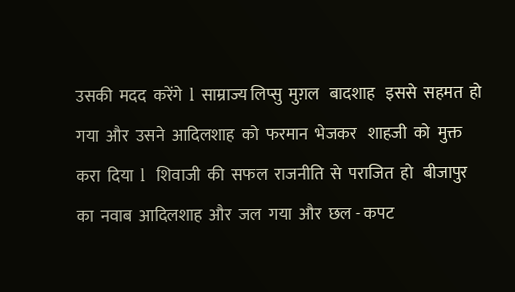उसकी  मदद  करेंगे  l  साम्राज्य लिप्सु  मुग़ल   बादशाह   इससे  सहमत  हो  गया  और  उसने  आदिलशाह  को  फरमान  भेजकर   शाहजी  को  मुक्त  करा  दिया  l   शिवाजी  की  सफल  राजनीति  से  पराजित  हो   बीजापुर  का  नवाब  आदिलशाह  और  जल  गया  और  छल - कपट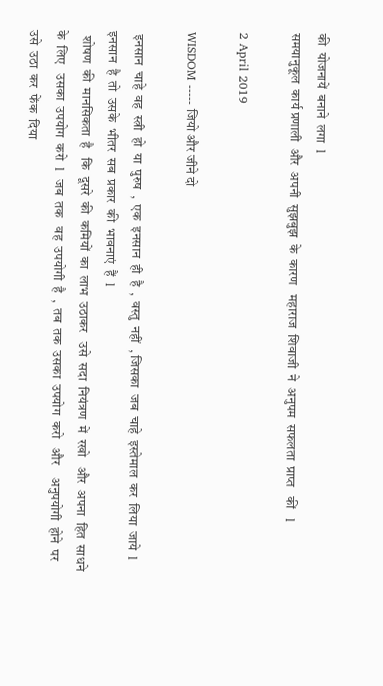की  योजनायें  बनाने  लगा  l
समयानुकूल  कार्य प्रणाली  और  अपनी  सुझबुझ  के  कारण   महाराज  शिवाजी  ने  अनुपम  सफलता  प्राप्त   कीं   l

2 April 2019

WISDOM ----- जियो और जीने दो

 इनसान  चाहे  वह  स्त्री  हो  या  पुरुष  ,  एक  इनसान  ही  है  ,  वस्तु  नहीं  , जिसका  जब  चाहे  इस्तेमाल  कर  लिया  जाये  l  इनसान  है  तो  उसके  भीतर  सब  प्रकार  की  भावनाएं  हैं  l
  शोषण  की  मानसिकता  है   कि  दूसरे  की  कमियों  का  लाभ  उठाकर   उसे  सदा  नियंत्रण  में  रखो   और  अपना  हित  साधने  के  लिए   उसका  उपयोग  करो  l  जब  तक   वह  उपयोगी  है  ,  तब  तक  उसका  उपयोग  करो   और    अनुपयोगी  होने  पर   उसे  उठा  कर  फेंक  दिया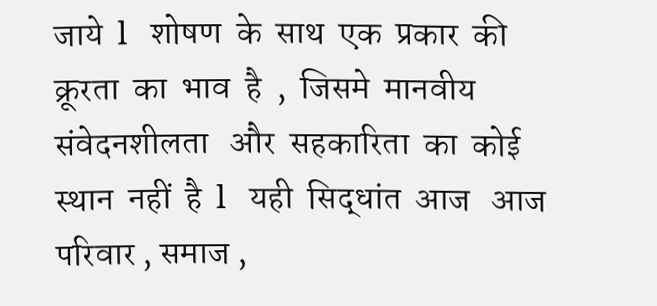जाये  l   शोषण  के  साथ  एक  प्रकार  की क्रूरता  का  भाव  है  ,  जिसमे  मानवीय  संवेदनशीलता   और  सहकारिता  का  कोई  स्थान  नहीं  है  l   यही  सिद्धांत  आज   आज  परिवार , समाज ,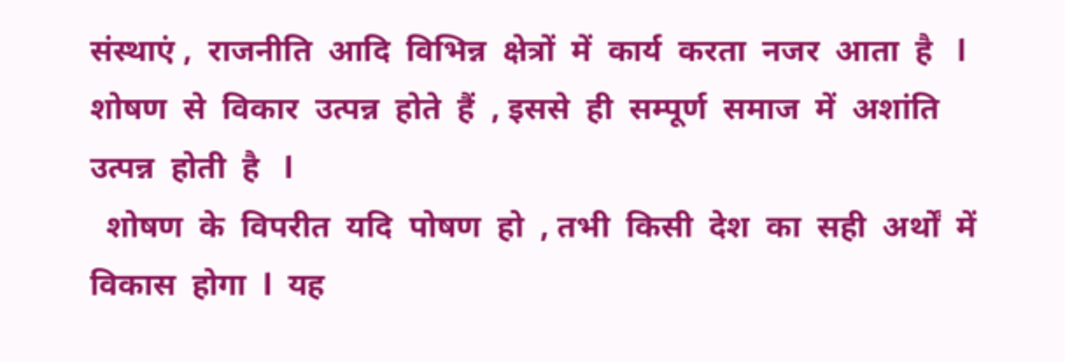संस्थाएं ,  राजनीति  आदि  विभिन्न  क्षेत्रों  में  कार्य  करता  नजर  आता  है   l    शोषण  से  विकार  उत्पन्न  होते  हैं  , इससे  ही  सम्पूर्ण  समाज  में  अशांति  उत्पन्न  होती  है   l
  शोषण  के  विपरीत  यदि  पोषण  हो  , तभी  किसी  देश  का  सही  अर्थों  में  विकास  होगा  l  यह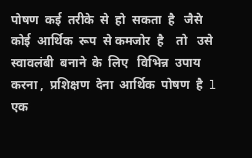पोषण  कई  तरीके  से  हो  सकता  है   जैसे  कोई  आर्थिक  रूप  से कमजोर  है    तो   उसे   स्वावलंबी  बनाने  के  लिए   विभिन्न  उपाय  करना ,  प्रशिक्षण  देना  आर्थिक  पोषण  है  l  एक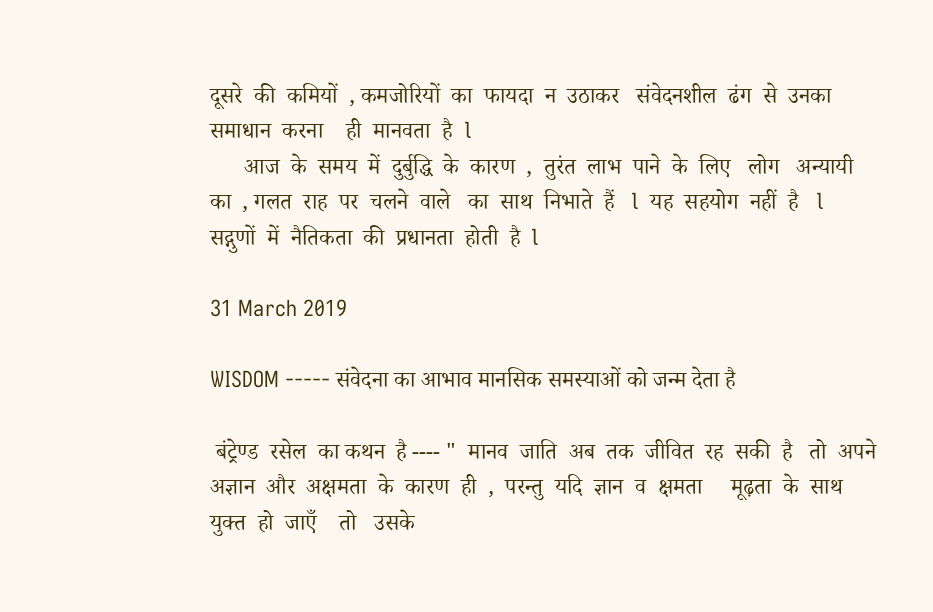दूसरे  की  कमियों  , कमजोरियों  का  फायदा  न  उठाकर   संवेदनशील  ढंग  से  उनका  समाधान  करना    ही  मानवता  है  l
      आज  के  समय  में  दुर्बुद्धि  के  कारण  ,  तुरंत  लाभ  पाने  के  लिए   लोग   अन्यायी  का  , गलत  राह  पर  चलने  वाले   का  साथ  निभाते  हैं   l  यह  सहयोग  नहीं  है   l  सद्गुणों  में  नैतिकता  की  प्रधानता  होती  है  l

31 March 2019

WISDOM ----- संवेदना का आभाव मानसिक समस्याओं को जन्म देता है

 बंट्रेण्ड  रसेल  का कथन  है ---- "  मानव  जाति  अब  तक  जीवित  रह  सकी  है   तो  अपने  अज्ञान  और  अक्षमता  के  कारण  ही  ,  परन्तु  यदि  ज्ञान  व  क्षमता     मूढ़ता  के  साथ   युक्त  हो  जाएँ    तो   उसके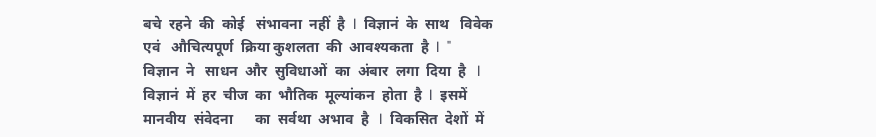बचे  रहने  की  कोई   संभावना  नहीं  है  l  विज्ञानं  के  साथ   विवेक   एवं   औचित्यपूर्ण  क्रिया कुशलता  की  आवश्यकता  है  l  "  विज्ञान  ने   साधन  और  सुविधाओं  का  अंबार  लगा  दिया  है   l  विज्ञानं  में  हर  चीज  का  भौतिक  मूल्यांकन  होता  है  l  इसमें  मानवीय  संवेदना      का  सर्वथा  अभाव  है   l  विकसित  देशों  में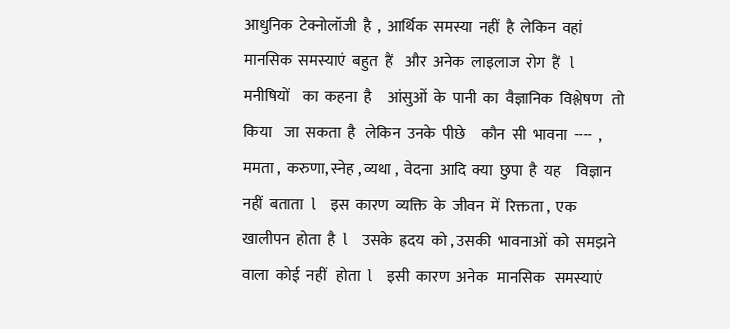आधुनिक  टेक्नोलॉजी  है  ,  आर्थिक  समस्या  नहीं  है  लेकिन  वहां  मानसिक  समस्याएं  बहुत  हैं    और  अनेक  लाइलाज  रोग  हैं   l  मनीषियों    का  कहना  है     आंसुओं  के  पानी  का  वैज्ञानिक  विश्लेषण   तो  किया    जा  सकता  है   लेकिन  उनके  पीछे     कौन  सी  भावना  ----  , ममता ,  करुणा, स्नेह , व्यथा ,  वेदना  आदि  क्या  छुपा  है  यह     विज्ञान नहीं  बताता  l   इस  कारण  व्यक्ति  के  जीवन  में  रिक्तता ,  एक  खालीपन  होता  है  l   उसके  ह्रदय  को , उसकी  भावनाओं  को  समझने  वाला  कोई  नहीं   होता  l   इसी  कारण  अनेक   मानसिक   समस्याएं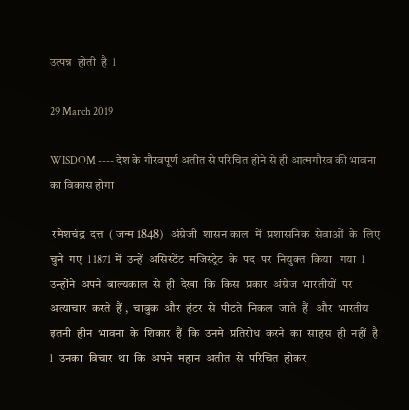उत्पन्न  होती  है  l

29 March 2019

WISDOM ---- देश के गौरवपूर्ण अतीत से परिचित होने से ही आत्मगौरव की भावना का विकास होगा

 रमेशचंद्र  दत्त  ( जन्म 1848)   अंग्रेजी  शासन काल  में  प्रशासनिक  सेवाओं  के  लिए  चुने  गए  l 1871  में  उन्हें  असिस्टेंट  मजिस्ट्रेट  के  पद  पर  नियुक्त  किया   गया  l   उन्होंने  अपने  बाल्यकाल  से  ही  देखा  कि  किस  प्रकार  अंग्रेज  भारतीयों  पर  अत्याचार  करते  हैं ,  चाबुक  और  हंटर  से  पीटते  निकल  जाते  हैं   और  भारतीय  इतनी  हीन  भावना  के  शिकार  हैं  कि  उनमे  प्रतिरोध  करने  का  साहस  ही  नहीं  है   l   उनका  विचार  था  कि  अपने  महान  अतीत  से  परिचित  होकर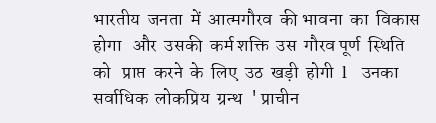भारतीय  जनता  में  आत्मगौरव  की भावना  का  विकास  होगा   और  उसकी  कर्म शक्ति  उस  गौरव पूर्ण  स्थिति  को   प्राप्त  करने  के  लिए  उठ  खड़ी  होगी  l   उनका  सर्वाधिक  लोकप्रिय  ग्रन्थ  ' प्राचीन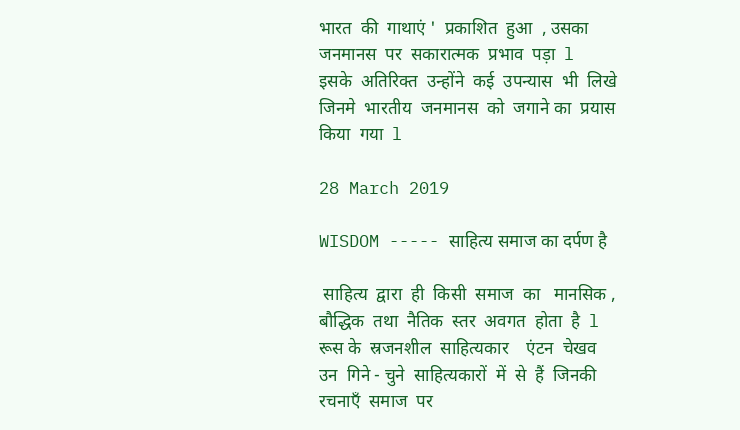भारत  की  गाथाएं '  प्रकाशित  हुआ  , उसका  जनमानस  पर  सकारात्मक  प्रभाव  पड़ा  l  इसके  अतिरिक्त  उन्होंने  कई  उपन्यास  भी  लिखे  जिनमे  भारतीय  जनमानस  को  जगाने का  प्रयास  किया  गया  l

28 March 2019

WISDOM ----- साहित्य समाज का दर्पण है

 साहित्य  द्वारा  ही  किसी  समाज  का   मानसिक , बौद्धिक  तथा  नैतिक  स्तर  अवगत  होता  है  l   रूस के  स्रजनशील  साहित्यकार    एंटन  चेखव  उन  गिने - चुने  साहित्यकारों  में  से  हैं  जिनकी  रचनाएँ  समाज  पर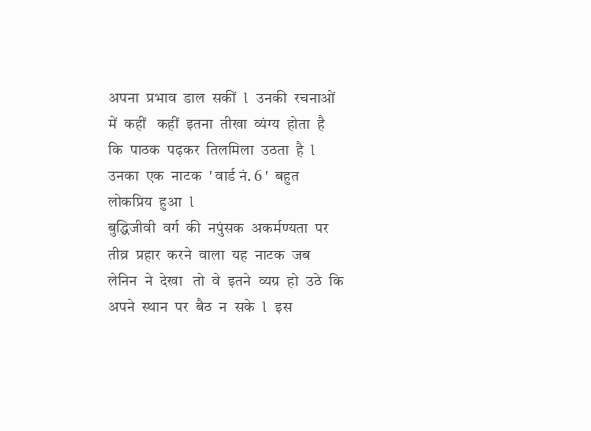अपना  प्रभाव  डाल  सकीं  l  उनकी  रचनाओं  में  कहीं   कहीं  इतना  तीखा  व्यंग्य  होता  है  कि  पाठक  पढ़कर  तिलमिला  उठता  है  l   उनका  एक  नाटक  ' वार्ड नं. 6 '  बहुत  लोकप्रिय  हुआ  l
बुद्धिजीवी  वर्ग  की  नपुंसक  अकर्मण्यता  पर  तीव्र  प्रहार  करने  वाला  यह  नाटक  जब  लेनिन  ने  देखा   तो  वे  इतने  व्यग्र  हो  उठे  कि  अपने  स्थान  पर  बैठ  न  सके  l  इस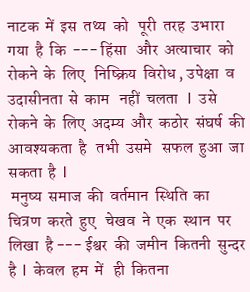नाटक  में  इस  तथ्य  को   पूरी  तरह  उभारा  गया  है  कि  --- हिंसा   और  अत्याचार  को  रोकने  के  लिए   निष्क्रिय  विरोध , उपेक्षा  व  उदासीनता  से  काम   नहीं  चलता   l  उसे  रोकने  के  लिए  अदम्य  और  कठोर  संघर्ष  की  आवश्यकता  है   तभी  उसमे   सफल  हुआ  जा  सकता  है  l
 मनुष्य  समाज  की  वर्तमान  स्थिति  का  चित्रण  करते  हुए   चेखव  ने  एक  स्थान  पर  लिखा  है --- ईश्वर  की  जमीन  कितनी  सुन्दर  है  l  केवल  हम  में   ही  कितना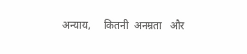अन्याय,     कितनी  अनम्रता   और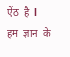ऐंठ  है  l
हम  ज्ञान  के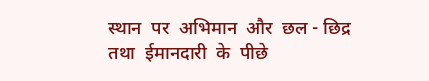स्थान  पर  अभिमान  और  छल - छिद्र     तथा  ईमानदारी  के  पीछे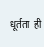धूर्तता  ही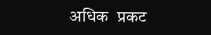अधिक  प्रकट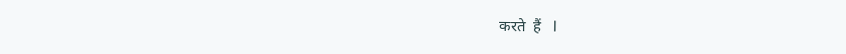करते  हैं   l